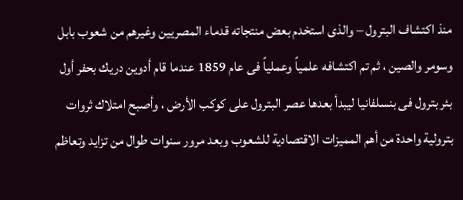منذ اكتشاف البترول – والذى استخدم بعض منتجاته قدماء المصريين وغيرهم من شعوب بابل وسومر والصين ، ثم تم اكتشافه علمياً وعملياً فى عام 1859 عندما قام أدوين دريك بحفر أول بئر بترول فى بنسلفانيا ليبدأ بعدها عصر البترول على كوكب الأرض ، وأصبح امتلاك ثروات بترولية واحدة من أهم المميزات الاقتصادية للشعوب وبعد مرور سنوات طوال من تزايد وتعاظم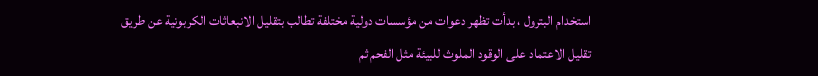استخدام البترول ، بدأت تظهر دعوات من مؤسسات دولية مختلفة تطالب بتقليل الانبعاثات الكربونية عن طريق تقليل الاعتماد على الوقود الملوث للبيئة مثل الفحم ثم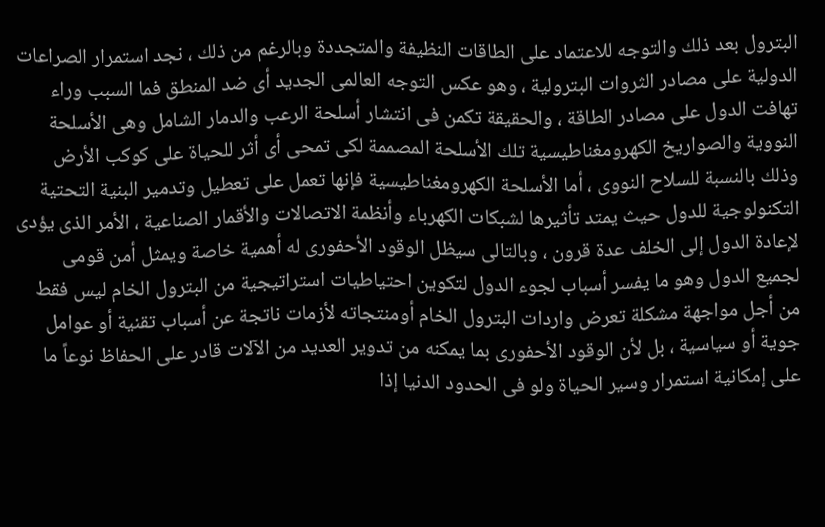البترول بعد ذلك والتوجه للاعتماد على الطاقات النظيفة والمتجددة وبالرغم من ذلك ، نجد استمرار الصراعات الدولية على مصادر الثروات البترولية ، وهو عكس التوجه العالمى الجديد أى ضد المنطق فما السبب وراء تهافت الدول على مصادر الطاقة ، والحقيقة تكمن فى انتشار أسلحة الرعب والدمار الشامل وهى الأسلحة النووية والصواريخ الكهرومغناطيسية تلك الأسلحة المصممة لكى تمحى أى أثر للحياة على كوكب الأرض وذلك بالنسبة للسلاح النووى ، أما الأسلحة الكهرومغناطيسية فإنها تعمل على تعطيل وتدمير البنية التحتية التكنولوجية للدول حيث يمتد تأثيرها لشبكات الكهرباء وأنظمة الاتصالات والأقمار الصناعية ، الأمر الذى يؤدى لإعادة الدول إلى الخلف عدة قرون ، وبالتالى سيظل الوقود الأحفورى له أهمية خاصة ويمثل أمن قومى لجميع الدول وهو ما يفسر أسباب لجوء الدول لتكوين احتياطيات استراتيجية من البترول الخام ليس فقط من أجل مواجهة مشكلة تعرض واردات البترول الخام أومنتجاته لأزمات ناتجة عن أسباب تقنية أو عوامل جوية أو سياسية ، بل لأن الوقود الأحفورى بما يمكنه من تدوير العديد من الآلات قادر على الحفاظ نوعاً ما على إمكانية استمرار وسير الحياة ولو فى الحدود الدنيا إذا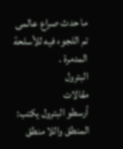ما حدث صراع عالمى تم اللجوء فيه للأسلحة المدمرة .
البترول
مقالات
أرسطو البترول يكتب: المنطق واللا منطق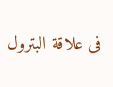فى علاقة البترول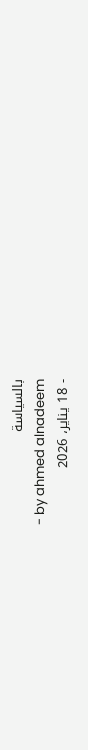بالسياسة
- by ahmed alnadeem
- 18 يناير، 2026